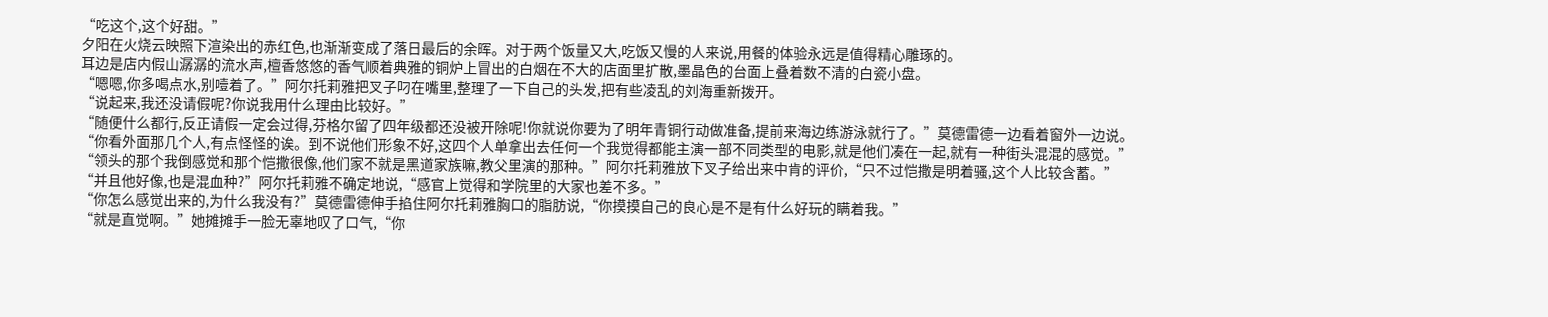“吃这个,这个好甜。”
夕阳在火烧云映照下渲染出的赤红色,也渐渐变成了落日最后的余晖。对于两个饭量又大,吃饭又慢的人来说,用餐的体验永远是值得精心雕琢的。
耳边是店内假山潺潺的流水声,檀香悠悠的香气顺着典雅的铜炉上冒出的白烟在不大的店面里扩散,墨晶色的台面上叠着数不清的白瓷小盘。
“嗯嗯,你多喝点水,别噎着了。”阿尔托莉雅把叉子叼在嘴里,整理了一下自己的头发,把有些凌乱的刘海重新拨开。
“说起来,我还没请假呢?你说我用什么理由比较好。”
“随便什么都行,反正请假一定会过得,芬格尔留了四年级都还没被开除呢!你就说你要为了明年青铜行动做准备,提前来海边练游泳就行了。”莫德雷德一边看着窗外一边说。
“你看外面那几个人,有点怪怪的诶。到不说他们形象不好,这四个人单拿出去任何一个我觉得都能主演一部不同类型的电影,就是他们凑在一起,就有一种街头混混的感觉。”
“领头的那个我倒感觉和那个恺撒很像,他们家不就是黑道家族嘛,教父里演的那种。”阿尔托莉雅放下叉子给出来中肯的评价,“只不过恺撒是明着骚,这个人比较含蓄。”
“并且他好像,也是混血种?”阿尔托莉雅不确定地说,“感官上觉得和学院里的大家也差不多。”
“你怎么感觉出来的,为什么我没有?”莫德雷德伸手掐住阿尔托莉雅胸口的脂肪说,“你摸摸自己的良心是不是有什么好玩的瞒着我。”
“就是直觉啊。”她摊摊手一脸无辜地叹了口气,“你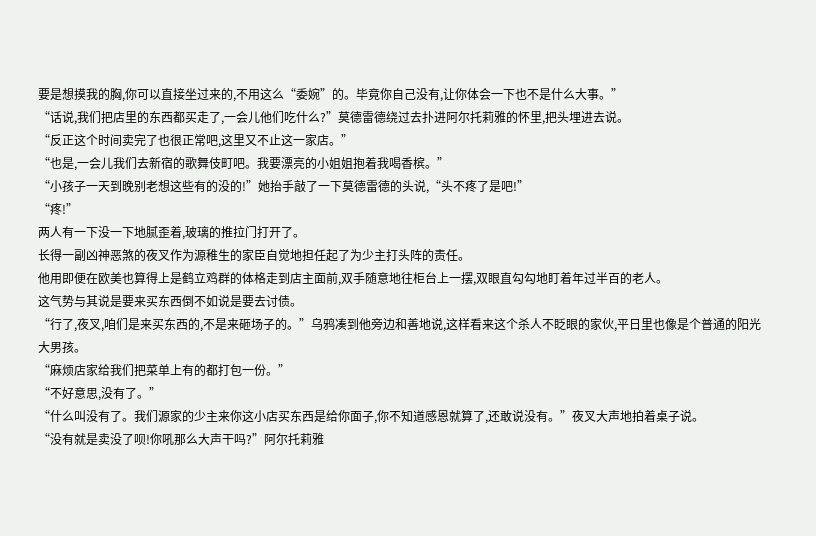要是想摸我的胸,你可以直接坐过来的,不用这么“委婉”的。毕竟你自己没有,让你体会一下也不是什么大事。”
“话说,我们把店里的东西都买走了,一会儿他们吃什么?”莫德雷德绕过去扑进阿尔托莉雅的怀里,把头埋进去说。
“反正这个时间卖完了也很正常吧,这里又不止这一家店。”
“也是,一会儿我们去新宿的歌舞伎町吧。我要漂亮的小姐姐抱着我喝香槟。”
“小孩子一天到晚别老想这些有的没的!”她抬手敲了一下莫德雷德的头说,“头不疼了是吧!”
“疼!”
两人有一下没一下地腻歪着,玻璃的推拉门打开了。
长得一副凶神恶煞的夜叉作为源稚生的家臣自觉地担任起了为少主打头阵的责任。
他用即便在欧美也算得上是鹤立鸡群的体格走到店主面前,双手随意地往柜台上一摆,双眼直勾勾地盯着年过半百的老人。
这气势与其说是要来买东西倒不如说是要去讨债。
“行了,夜叉,咱们是来买东西的,不是来砸场子的。”乌鸦凑到他旁边和善地说,这样看来这个杀人不眨眼的家伙,平日里也像是个普通的阳光大男孩。
“麻烦店家给我们把菜单上有的都打包一份。”
“不好意思,没有了。”
“什么叫没有了。我们源家的少主来你这小店买东西是给你面子,你不知道感恩就算了,还敢说没有。”夜叉大声地拍着桌子说。
“没有就是卖没了呗!你吼那么大声干吗?”阿尔托莉雅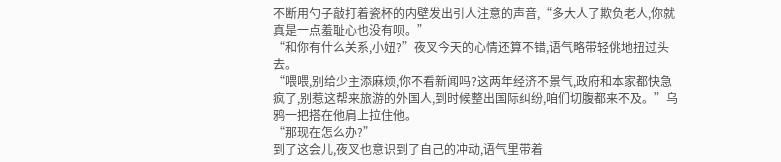不断用勺子敲打着瓷杯的内壁发出引人注意的声音,“多大人了欺负老人,你就真是一点羞耻心也没有呗。”
“和你有什么关系,小妞?”夜叉今天的心情还算不错,语气略带轻佻地扭过头去。
“喂喂,别给少主添麻烦,你不看新闻吗?这两年经济不景气,政府和本家都快急疯了,别惹这帮来旅游的外国人,到时候整出国际纠纷,咱们切腹都来不及。”乌鸦一把搭在他肩上拉住他。
“那现在怎么办?”
到了这会儿,夜叉也意识到了自己的冲动,语气里带着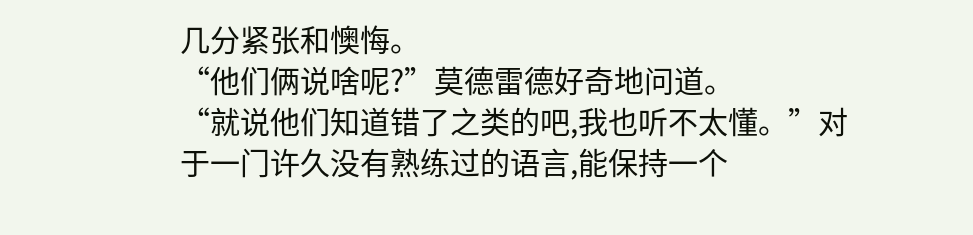几分紧张和懊悔。
“他们俩说啥呢?”莫德雷德好奇地问道。
“就说他们知道错了之类的吧,我也听不太懂。”对于一门许久没有熟练过的语言,能保持一个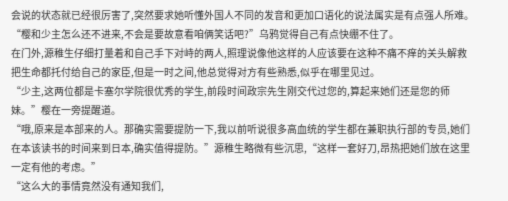会说的状态就已经很厉害了,突然要求她听懂外国人不同的发音和更加口语化的说法属实是有点强人所难。
“樱和少主怎么还不进来,不会是要故意看咱俩笑话吧?”乌鸦觉得自己有点快绷不住了。
在门外,源稚生仔细打量着和自己手下对峙的两人,照理说像他这样的人应该要在这种不痛不痒的关头解救把生命都托付给自己的家臣,但是一时之间,他总觉得对方有些熟悉,似乎在哪里见过。
“少主,这两位都是卡塞尔学院很优秀的学生,前段时间政宗先生刚交代过您的,算起来她们还是您的师妹。”樱在一旁提醒道。
“哦,原来是本部来的人。那确实需要提防一下,我以前听说很多高血统的学生都在兼职执行部的专员,她们在本该读书的时间来到日本,确实值得提防。”源稚生略微有些沉思,“这样一套好刀,昂热把她们放在这里一定有他的考虑。”
“这么大的事情竟然没有通知我们,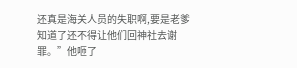还真是海关人员的失职啊,要是老爹知道了还不得让他们回神社去谢罪。”他咂了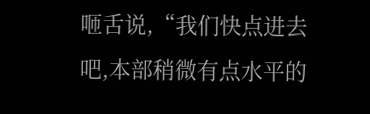咂舌说,“我们快点进去吧,本部稍微有点水平的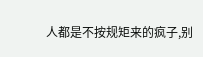人都是不按规矩来的疯子,别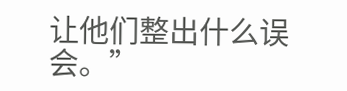让他们整出什么误会。”